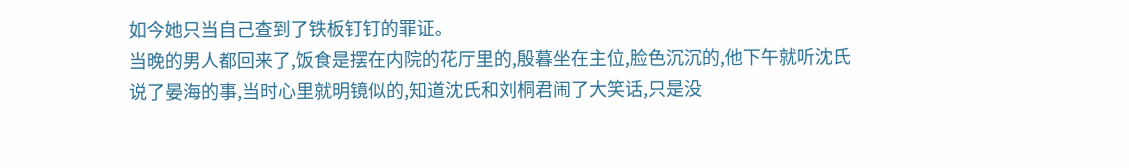如今她只当自己查到了铁板钉钉的罪证。
当晚的男人都回来了,饭食是摆在内院的花厅里的,殷暮坐在主位,脸色沉沉的,他下午就听沈氏说了晏海的事,当时心里就明镜似的,知道沈氏和刘桐君闹了大笑话,只是没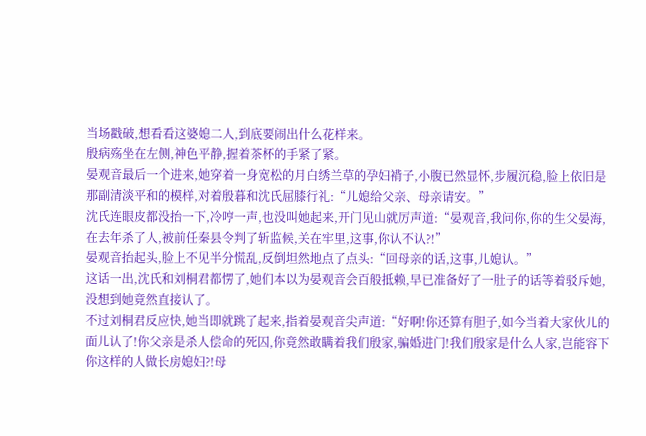当场戳破,想看看这婆媳二人,到底要闹出什么花样来。
殷病殇坐在左侧,神色平静,握着茶杯的手紧了紧。
晏观音最后一个进来,她穿着一身宽松的月白绣兰草的孕妇褙子,小腹已然显怀,步履沉稳,脸上依旧是那副清淡平和的模样,对着殷暮和沈氏屈膝行礼:“儿媳给父亲、母亲请安。”
沈氏连眼皮都没抬一下,冷哼一声,也没叫她起来,开门见山就厉声道:“晏观音,我问你,你的生父晏海,在去年杀了人,被前任秦县令判了斩监候,关在牢里,这事,你认不认?!”
晏观音抬起头,脸上不见半分慌乱,反倒坦然地点了点头:“回母亲的话,这事,儿媳认。”
这话一出,沈氏和刘桐君都愣了,她们本以为晏观音会百般抵赖,早已准备好了一肚子的话等着驳斥她,没想到她竟然直接认了。
不过刘桐君反应快,她当即就跳了起来,指着晏观音尖声道:“好啊!你还算有胆子,如今当着大家伙儿的面儿认了!你父亲是杀人偿命的死囚,你竟然敢瞒着我们殷家,骗婚进门!我们殷家是什么人家,岂能容下你这样的人做长房媳妇?!母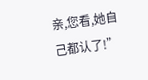亲,您看,她自己都认了!”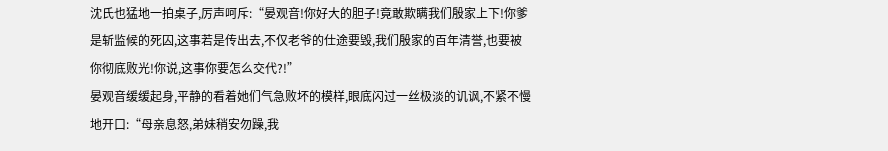沈氏也猛地一拍桌子,厉声呵斥:“晏观音!你好大的胆子!竟敢欺瞒我们殷家上下!你爹是斩监候的死囚,这事若是传出去,不仅老爷的仕途要毁,我们殷家的百年清誉,也要被你彻底败光!你说,这事你要怎么交代?!”
晏观音缓缓起身,平静的看着她们气急败坏的模样,眼底闪过一丝极淡的讥讽,不紧不慢地开口:“母亲息怒,弟妹稍安勿躁,我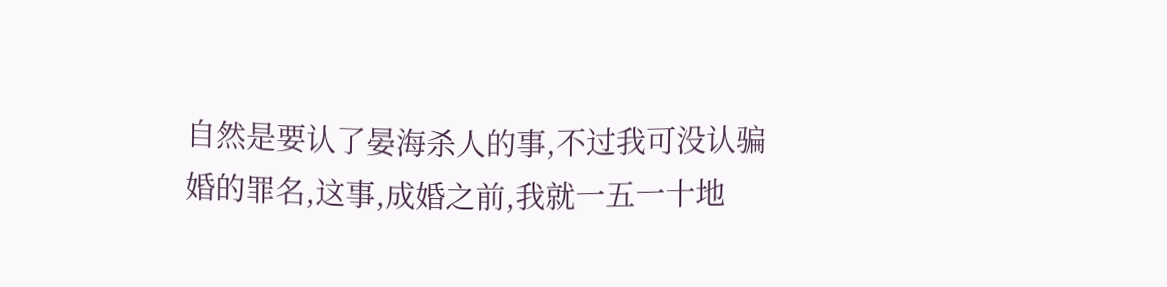自然是要认了晏海杀人的事,不过我可没认骗婚的罪名,这事,成婚之前,我就一五一十地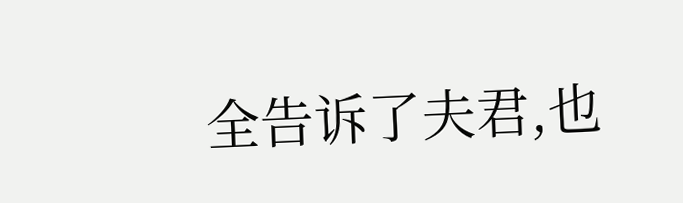全告诉了夫君,也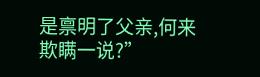是禀明了父亲,何来欺瞒一说?”